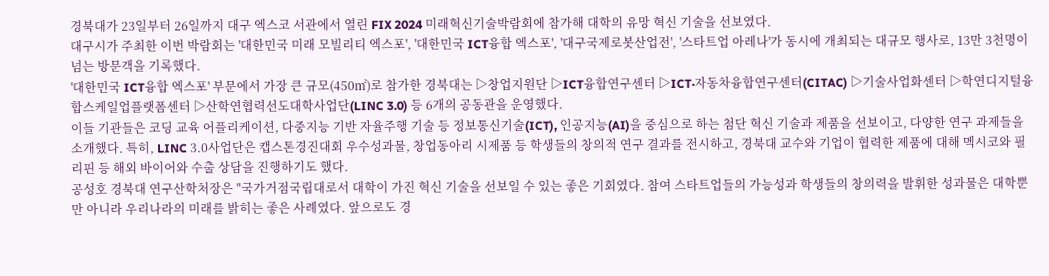경북대가 23일부터 26일까지 대구 엑스코 서관에서 열린 FIX 2024 미래혁신기술박람회에 참가해 대학의 유망 혁신 기술을 선보였다.
대구시가 주최한 이번 박람회는 '대한민국 미래 모빌리티 엑스포', '대한민국 ICT융합 엑스포', '대구국제로봇산업전', '스타트업 아레나'가 동시에 개최되는 대규모 행사로, 13만 3천명이 넘는 방문객을 기록했다.
'대한민국 ICT융합 엑스포' 부문에서 가장 큰 규모(450㎡)로 참가한 경북대는 ▷창업지원단 ▷ICT융합연구센터 ▷ICT·자동차융합연구센터(CITAC) ▷기술사업화센터 ▷학연디지털융합스케일업플랫폼센터 ▷산학연협력선도대학사업단(LINC 3.0) 등 6개의 공동관을 운영했다.
이들 기관들은 코딩 교육 어플리케이션, 다중지능 기반 자율주행 기술 등 정보통신기술(ICT), 인공지능(AI)을 중심으로 하는 첨단 혁신 기술과 제품을 선보이고, 다양한 연구 과제들을 소개했다. 특히, LINC 3.0사업단은 캡스톤경진대회 우수성과물, 창업동아리 시제품 등 학생들의 창의적 연구 결과를 전시하고, 경북대 교수와 기업이 협력한 제품에 대해 멕시코와 필리핀 등 해외 바이어와 수출 상담을 진행하기도 했다.
공성호 경북대 연구산학처장은 "국가거점국립대로서 대학이 가진 혁신 기술을 선보일 수 있는 좋은 기회였다. 참여 스타트업들의 가능성과 학생들의 창의력을 발휘한 성과물은 대학뿐만 아니라 우리나라의 미래를 밝히는 좋은 사례였다. 앞으로도 경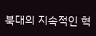북대의 지속적인 혁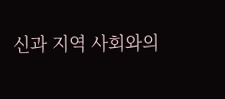신과 지역 사회와의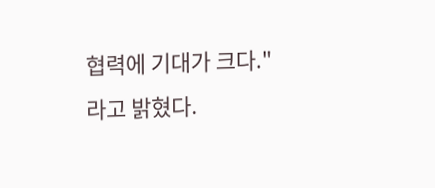협력에 기대가 크다."라고 밝혔다.